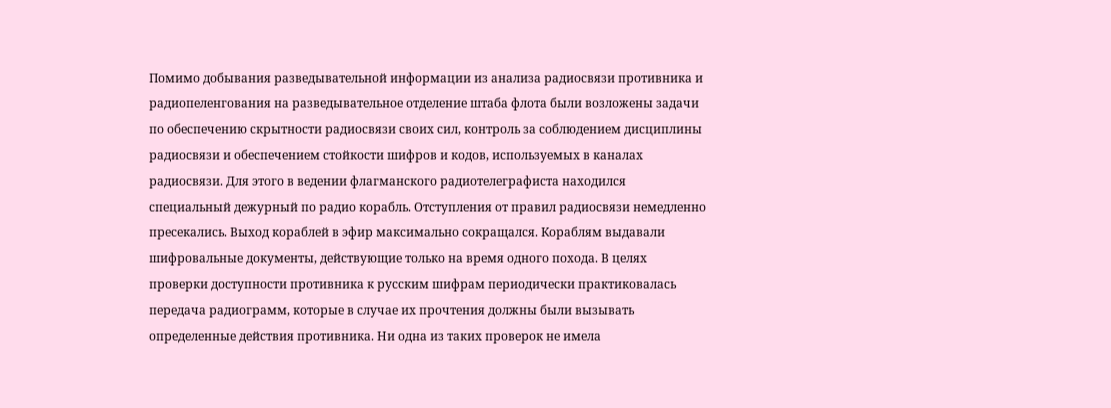Помимо добывания разведывательной информации из анализа радиосвязи противника и радиопеленгования на разведывательное отделение штаба флота были возложены задачи по обеспечению скрытности радиосвязи своих сил, контроль за соблюдением дисциплины радиосвязи и обеспечением стойкости шифров и кодов, используемых в каналах радиосвязи. Для этого в ведении флагманского радиотелеграфиста находился специальный дежурный по радио корабль. Отступления от правил радиосвязи немедленно пресекались. Выход кораблей в эфир максимально сокращался. Кораблям выдавали шифровальные документы, действующие только на время одного похода. В целях проверки доступности противника к русским шифрам периодически практиковалась передача радиограмм, которые в случае их прочтения должны были вызывать определенные действия противника. Ни одна из таких проверок не имела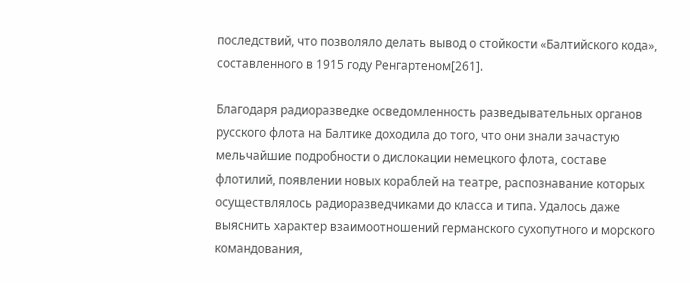последствий, что позволяло делать вывод о стойкости «Балтийского кода», составленного в 1915 году Ренгартеном[261].

Благодаря радиоразведке осведомленность разведывательных органов русского флота на Балтике доходила до того, что они знали зачастую мельчайшие подробности о дислокации немецкого флота, составе флотилий, появлении новых кораблей на театре, распознавание которых осуществлялось радиоразведчиками до класса и типа. Удалось даже выяснить характер взаимоотношений германского сухопутного и морского командования,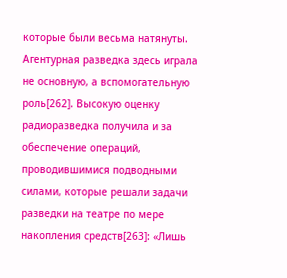которые были весьма натянуты. Агентурная разведка здесь играла не основную, а вспомогательную роль[262]. Высокую оценку радиоразведка получила и за обеспечение операций, проводившимися подводными силами, которые решали задачи разведки на театре по мере накопления средств[263]: «Лишь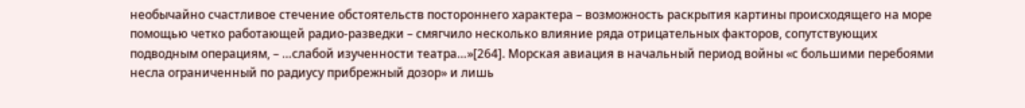необычайно счастливое стечение обстоятельств постороннего характера – возможность раскрытия картины происходящего на море помощью четко работающей радио-разведки – смягчило несколько влияние ряда отрицательных факторов, сопутствующих подводным операциям, – …слабой изученности театра…»[264]. Морская авиация в начальный период войны «с большими перебоями несла ограниченный по радиусу прибрежный дозор» и лишь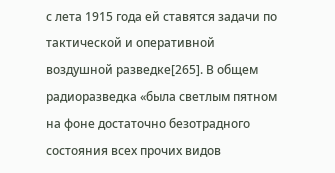с лета 1915 года ей ставятся задачи по тактической и оперативной воздушной разведке[265]. В общем радиоразведка «была светлым пятном на фоне достаточно безотрадного состояния всех прочих видов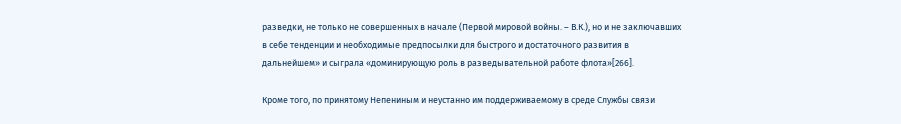разведки, не только не совершенных в начале (Первой мировой войны. – В.К.), но и не заключавших в себе тенденции и необходимые предпосылки для быстрого и достаточного развития в дальнейшем» и сыграла «доминирующую роль в разведывательной работе флота»[266].

Кроме того, по принятому Непениным и неустанно им поддерживаемому в среде Службы связи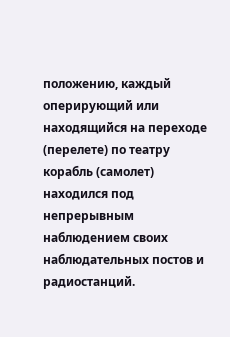положению, каждый оперирующий или находящийся на переходе (перелете) по театру корабль (самолет) находился под непрерывным наблюдением своих наблюдательных постов и радиостанций.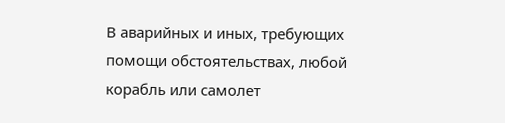В аварийных и иных, требующих помощи обстоятельствах, любой корабль или самолет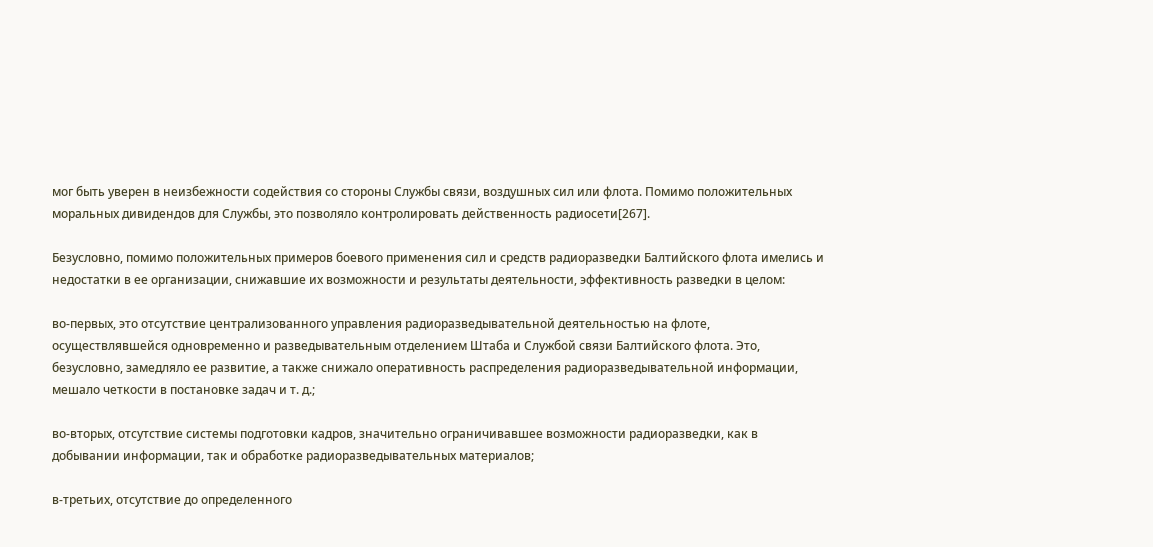мог быть уверен в неизбежности содействия со стороны Службы связи, воздушных сил или флота. Помимо положительных моральных дивидендов для Службы, это позволяло контролировать действенность радиосети[267].

Безусловно, помимо положительных примеров боевого применения сил и средств радиоразведки Балтийского флота имелись и недостатки в ее организации, снижавшие их возможности и результаты деятельности, эффективность разведки в целом:

во-первых, это отсутствие централизованного управления радиоразведывательной деятельностью на флоте, осуществлявшейся одновременно и разведывательным отделением Штаба и Службой связи Балтийского флота. Это, безусловно, замедляло ее развитие, а также снижало оперативность распределения радиоразведывательной информации, мешало четкости в постановке задач и т. д.;

во-вторых, отсутствие системы подготовки кадров, значительно ограничивавшее возможности радиоразведки, как в добывании информации, так и обработке радиоразведывательных материалов;

в-третьих, отсутствие до определенного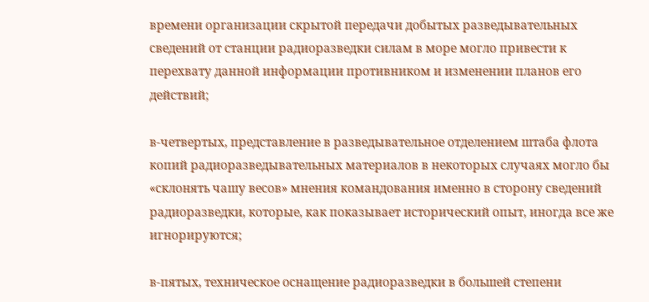времени организации скрытой передачи добытых разведывательных сведений от станции радиоразведки силам в море могло привести к перехвату данной информации противником и изменении планов его действий;

в-четвертых, представление в разведывательное отделением штаба флота копий радиоразведывательных материалов в некоторых случаях могло бы «склонять чашу весов» мнения командования именно в сторону сведений радиоразведки, которые, как показывает исторический опыт, иногда все же игнорируются;

в-пятых, техническое оснащение радиоразведки в большей степени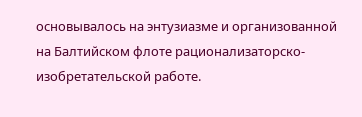основывалось на энтузиазме и организованной на Балтийском флоте рационализаторско-изобретательской работе.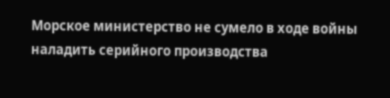Морское министерство не сумело в ходе войны наладить серийного производства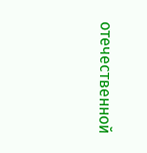отечественной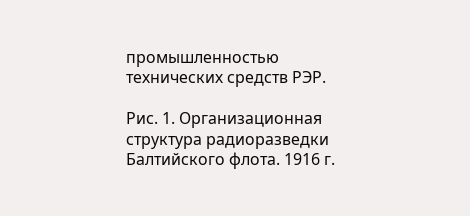промышленностью технических средств РЭР.

Рис. 1. Организационная структура радиоразведки Балтийского флота. 1916 г.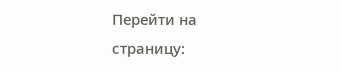Перейти на страницу: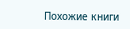Похожие книги